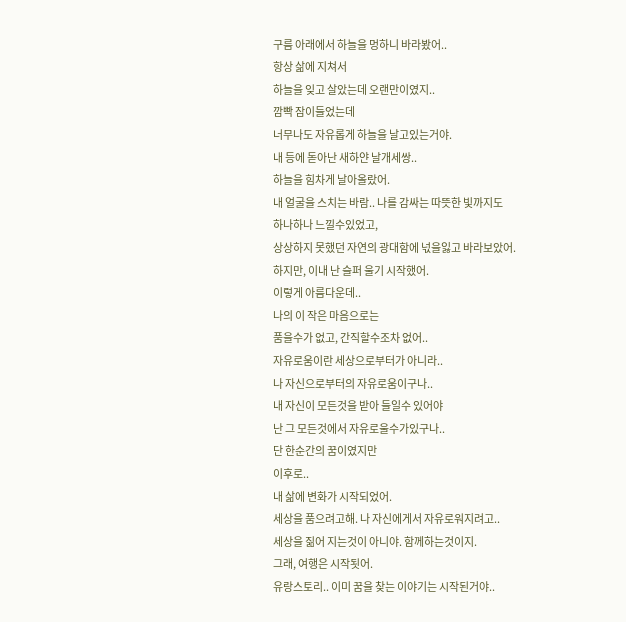구름 아래에서 하늘을 멍하니 바라봤어..
항상 삶에 지쳐서
하늘을 잊고 살았는데 오랜만이였지..
깜빡 잠이들었는데
너무나도 자유롭게 하늘을 날고있는거야.
내 등에 돋아난 새하얀 날개세쌍..
하늘을 힘차게 날아올랐어.
내 얼굴을 스치는 바람.. 나를 감싸는 따뜻한 빛까지도
하나하나 느낄수있었고,
상상하지 못했던 자연의 광대함에 넋을잃고 바라보았어.
하지만, 이내 난 슬퍼 울기 시작했어.
이렇게 아름다운데..
나의 이 작은 마음으로는
품을수가 없고, 간직할수조차 없어..
자유로움이란 세상으로부터가 아니라..
나 자신으로부터의 자유로움이구나..
내 자신이 모든것을 받아 들일수 있어야
난 그 모든것에서 자유로울수가있구나..
단 한순간의 꿈이였지만
이후로..
내 삶에 변화가 시작되었어.
세상을 품으려고해. 나 자신에게서 자유로워지려고..
세상을 짊어 지는것이 아니야. 함께하는것이지.
그래, 여행은 시작됫어.
유랑스토리.. 이미 꿈을 찾는 이야기는 시작된거야..